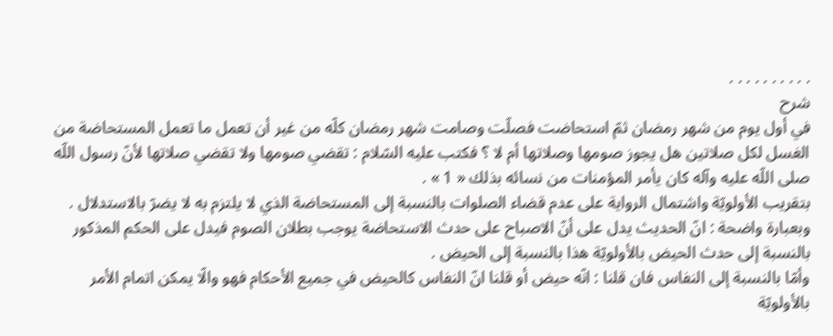. . . . . . . . . .
شرح
في أول يوم من شهر رمضان ثمّ استحاضت فصلّت وصامت شهر رمضان كلّه من غير أن تعمل ما تعمل المستحاضة من الغسل لكل صلاتين هل يجوز صومها وصلاتها أم لا ؟ فكتب عليه السّلام : تقضي صومها ولا تقضي صلاتها لأنّ رسول اللّه صلى اللّه عليه وآله كان يأمر المؤمنات من نسائه بذلك « 1 » .
بتقريب الأولويّة واشتمال الرواية على عدم قضاء الصلوات بالنسبة إلى المستحاضة الذي لا يلتزم به لا يضرّ بالاستدلال .
وبعبارة واضحة : انّ الحديث يدل على أنّ الاصباح على حدث الاستحاضة يوجب بطلان الصوم فيدل على الحكم المذكور بالنسبة إلى حدث الحيض بالأولويّة هذا بالنسبة إلى الحيض .
وأمّا بالنسبة إلى النفاس فان قلنا : انّه حيض أو قلنا انّ النفاس كالحيض في جميع الأحكام فهو والّا يمكن اتمام الأمر بالأولويّة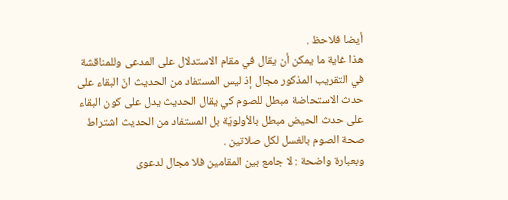أيضا فلاحظ .
هذا غاية ما يمكن أن يقال في مقام الاستدلال على المدعى وللمناقشة في التقريب المذكور مجال إذ ليس المستفاد من الحديث انّ البقاء على حدث الاستحاضة مبطل للصوم كي يقال الحديث يدل على كون البقاء على حدث الحيض مبطل بالأولويّة بل المستفاد من الحديث اشتراط صحة الصوم بالغسل لكل صلاتين .
وبعبارة واضحة : لا جامع بين المقامين فلا مجال لدعوى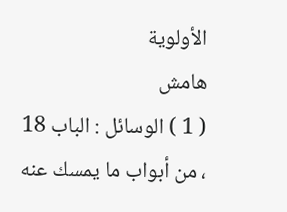الأولوية
هامش
( 1 ) الوسائل : الباب 18 ، من أبواب ما يمسك عنه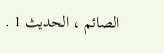الصائم ، الحديث 1 .